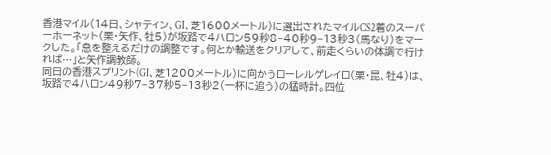香港マイル(14日、シャティン、GI、芝1600メートル)に選出されたマイルCS2着のスーパーホーネット(栗・矢作、牡5)が坂路で4ハロン59秒8−40秒9−13秒3(馬なり)をマークした。「息を整えるだけの調整です。何とか輸送をクリアして、前走くらいの体調で行ければ…」と矢作調教師。
同日の香港スプリント(GI、芝1200メートル)に向かうローレルゲレイロ(栗・昆、牡4)は、坂路で4ハロン49秒7−37秒5−13秒2(一杯に追う)の猛時計。四位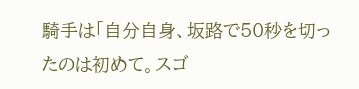騎手は「自分自身、坂路で50秒を切ったのは初めて。スゴ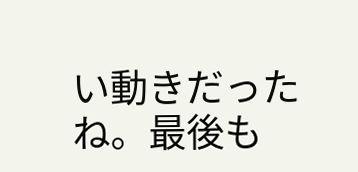い動きだったね。最後も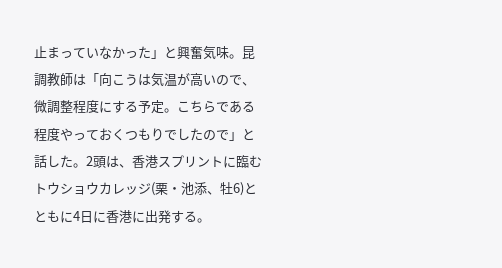止まっていなかった」と興奮気味。昆調教師は「向こうは気温が高いので、微調整程度にする予定。こちらである程度やっておくつもりでしたので」と話した。2頭は、香港スプリントに臨むトウショウカレッジ(栗・池添、牡6)とともに4日に香港に出発する。